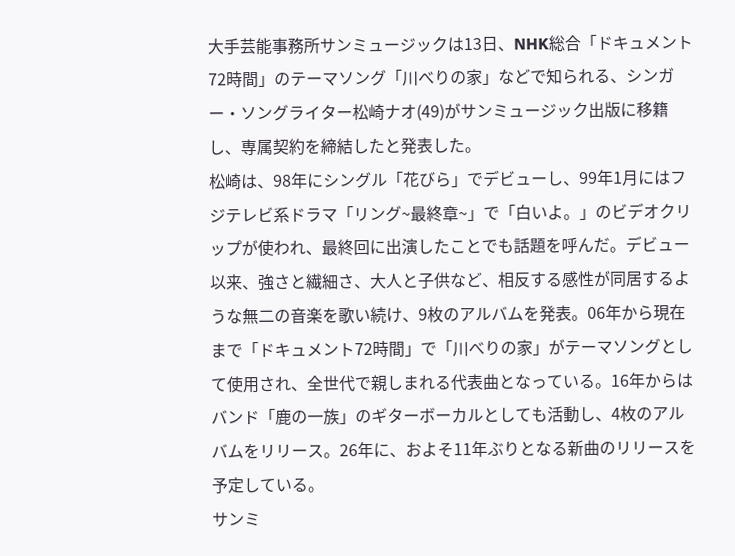大手芸能事務所サンミュージックは13日、NHK総合「ドキュメント72時間」のテーマソング「川べりの家」などで知られる、シンガー・ソングライター松崎ナオ(49)がサンミュージック出版に移籍し、専属契約を締結したと発表した。
松崎は、98年にシングル「花びら」でデビューし、99年1月にはフジテレビ系ドラマ「リング~最終章~」で「白いよ。」のビデオクリップが使われ、最終回に出演したことでも話題を呼んだ。デビュー以来、強さと繊細さ、大人と子供など、相反する感性が同居するような無二の音楽を歌い続け、9枚のアルバムを発表。06年から現在まで「ドキュメント72時間」で「川べりの家」がテーマソングとして使用され、全世代で親しまれる代表曲となっている。16年からはバンド「鹿の一族」のギターボーカルとしても活動し、4枚のアルバムをリリース。26年に、およそ11年ぶりとなる新曲のリリースを予定している。
サンミ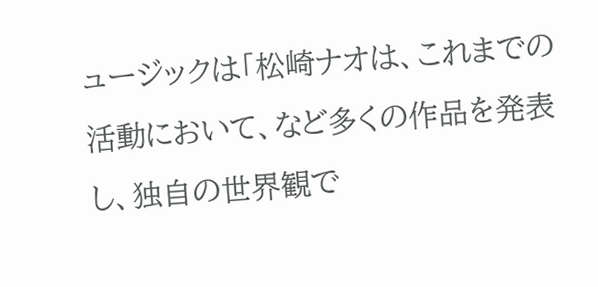ュージックは「松崎ナオは、これまでの活動において、など多くの作品を発表し、独自の世界観で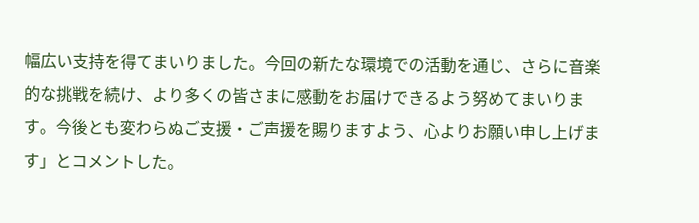幅広い支持を得てまいりました。今回の新たな環境での活動を通じ、さらに音楽的な挑戦を続け、より多くの皆さまに感動をお届けできるよう努めてまいります。今後とも変わらぬご支援・ご声援を賜りますよう、心よりお願い申し上げます」とコメントした。